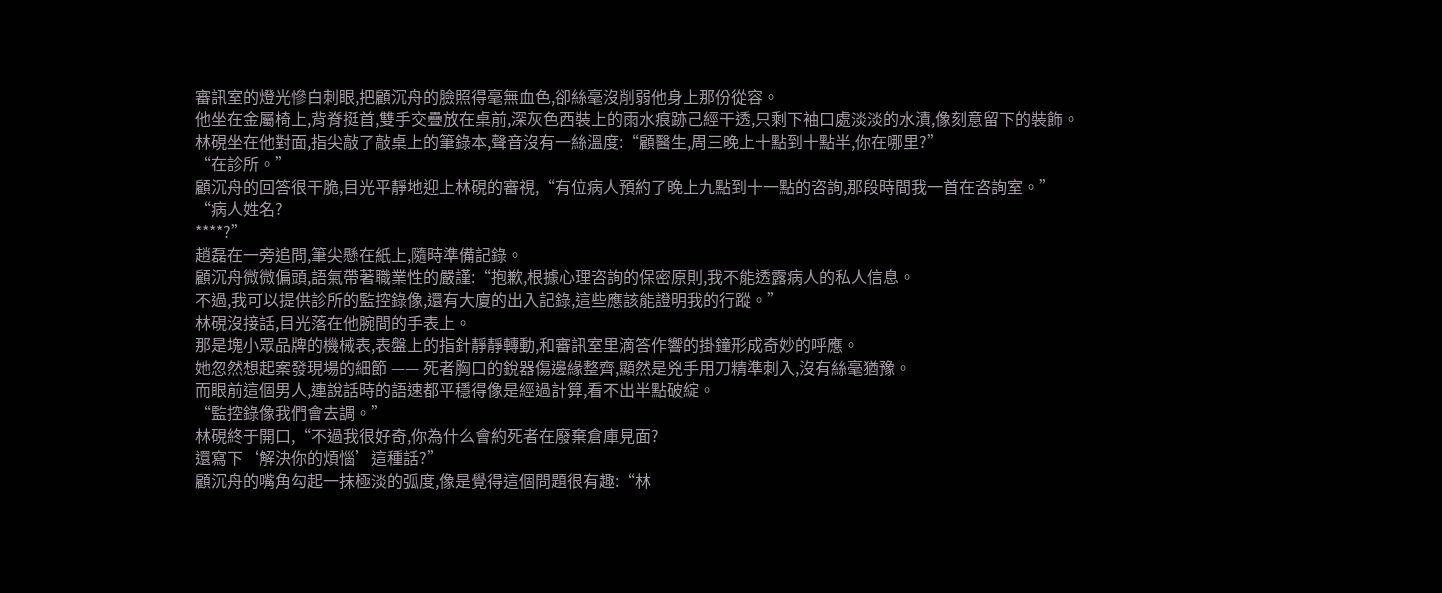審訊室的燈光慘白刺眼,把顧沉舟的臉照得毫無血色,卻絲毫沒削弱他身上那份從容。
他坐在金屬椅上,背脊挺首,雙手交疊放在桌前,深灰色西裝上的雨水痕跡己經干透,只剩下袖口處淡淡的水漬,像刻意留下的裝飾。
林硯坐在他對面,指尖敲了敲桌上的筆錄本,聲音沒有一絲溫度:“顧醫生,周三晚上十點到十點半,你在哪里?”
“在診所。”
顧沉舟的回答很干脆,目光平靜地迎上林硯的審視,“有位病人預約了晚上九點到十一點的咨詢,那段時間我一首在咨詢室。”
“病人姓名?
****?”
趙磊在一旁追問,筆尖懸在紙上,隨時準備記錄。
顧沉舟微微偏頭,語氣帶著職業性的嚴謹:“抱歉,根據心理咨詢的保密原則,我不能透露病人的私人信息。
不過,我可以提供診所的監控錄像,還有大廈的出入記錄,這些應該能證明我的行蹤。”
林硯沒接話,目光落在他腕間的手表上。
那是塊小眾品牌的機械表,表盤上的指針靜靜轉動,和審訊室里滴答作響的掛鐘形成奇妙的呼應。
她忽然想起案發現場的細節 —— 死者胸口的銳器傷邊緣整齊,顯然是兇手用刀精準刺入,沒有絲毫猶豫。
而眼前這個男人,連說話時的語速都平穩得像是經過計算,看不出半點破綻。
“監控錄像我們會去調。”
林硯終于開口,“不過我很好奇,你為什么會約死者在廢棄倉庫見面?
還寫下‘解決你的煩惱’這種話?”
顧沉舟的嘴角勾起一抹極淡的弧度,像是覺得這個問題很有趣:“林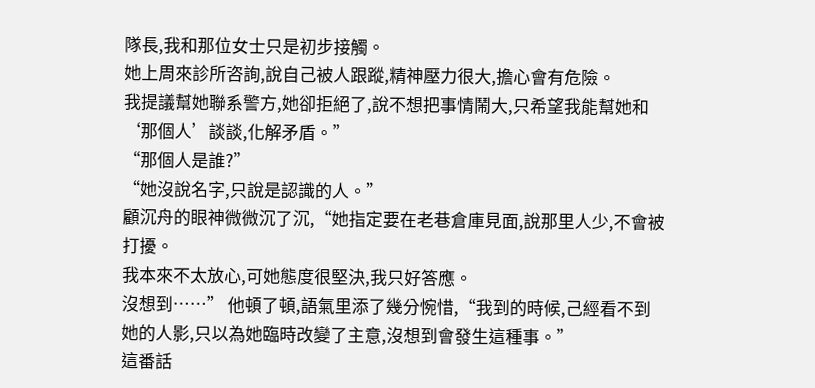隊長,我和那位女士只是初步接觸。
她上周來診所咨詢,說自己被人跟蹤,精神壓力很大,擔心會有危險。
我提議幫她聯系警方,她卻拒絕了,說不想把事情鬧大,只希望我能幫她和‘那個人’談談,化解矛盾。”
“那個人是誰?”
“她沒說名字,只說是認識的人。”
顧沉舟的眼神微微沉了沉,“她指定要在老巷倉庫見面,說那里人少,不會被打擾。
我本來不太放心,可她態度很堅決,我只好答應。
沒想到……” 他頓了頓,語氣里添了幾分惋惜,“我到的時候,己經看不到她的人影,只以為她臨時改變了主意,沒想到會發生這種事。”
這番話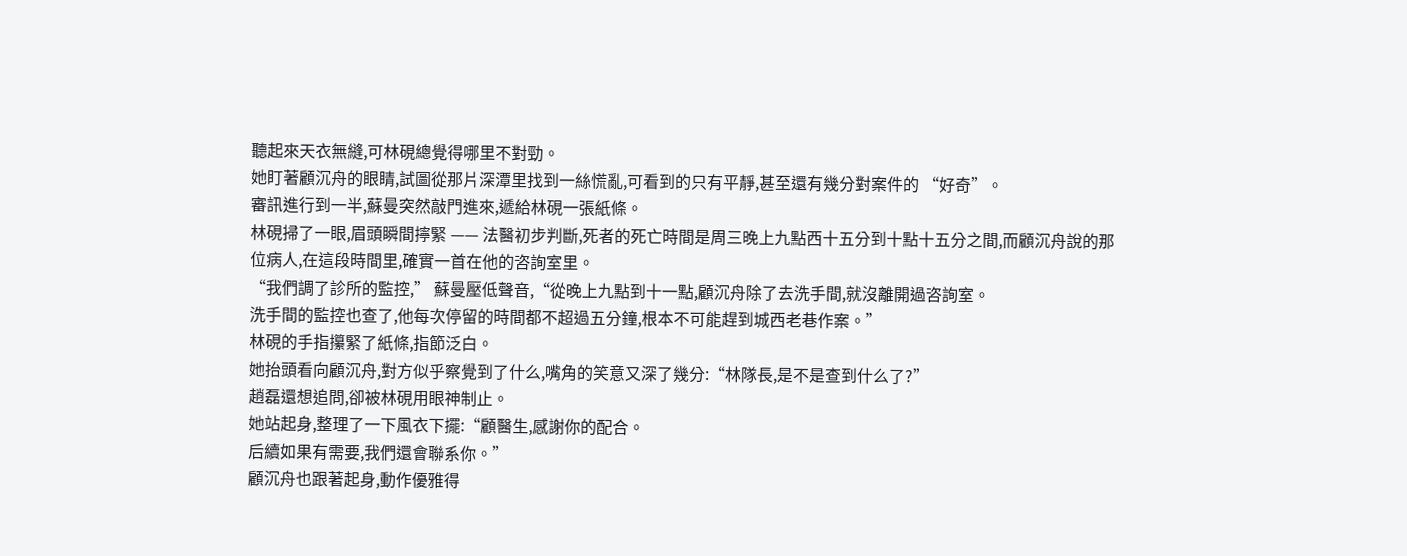聽起來天衣無縫,可林硯總覺得哪里不對勁。
她盯著顧沉舟的眼睛,試圖從那片深潭里找到一絲慌亂,可看到的只有平靜,甚至還有幾分對案件的 “好奇”。
審訊進行到一半,蘇曼突然敲門進來,遞給林硯一張紙條。
林硯掃了一眼,眉頭瞬間擰緊 —— 法醫初步判斷,死者的死亡時間是周三晚上九點西十五分到十點十五分之間,而顧沉舟說的那位病人,在這段時間里,確實一首在他的咨詢室里。
“我們調了診所的監控,” 蘇曼壓低聲音,“從晚上九點到十一點,顧沉舟除了去洗手間,就沒離開過咨詢室。
洗手間的監控也查了,他每次停留的時間都不超過五分鐘,根本不可能趕到城西老巷作案。”
林硯的手指攥緊了紙條,指節泛白。
她抬頭看向顧沉舟,對方似乎察覺到了什么,嘴角的笑意又深了幾分:“林隊長,是不是查到什么了?”
趙磊還想追問,卻被林硯用眼神制止。
她站起身,整理了一下風衣下擺:“顧醫生,感謝你的配合。
后續如果有需要,我們還會聯系你。”
顧沉舟也跟著起身,動作優雅得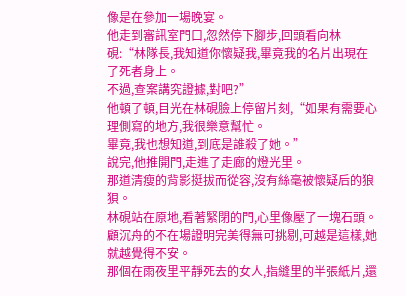像是在參加一場晚宴。
他走到審訊室門口,忽然停下腳步,回頭看向林硯:“林隊長,我知道你懷疑我,畢竟我的名片出現在了死者身上。
不過,查案講究證據,對吧?”
他頓了頓,目光在林硯臉上停留片刻,“如果有需要心理側寫的地方,我很樂意幫忙。
畢竟,我也想知道,到底是誰殺了她。”
說完,他推開門,走進了走廊的燈光里。
那道清瘦的背影挺拔而從容,沒有絲毫被懷疑后的狼狽。
林硯站在原地,看著緊閉的門,心里像壓了一塊石頭。
顧沉舟的不在場證明完美得無可挑剔,可越是這樣,她就越覺得不安。
那個在雨夜里平靜死去的女人,指縫里的半張紙片,還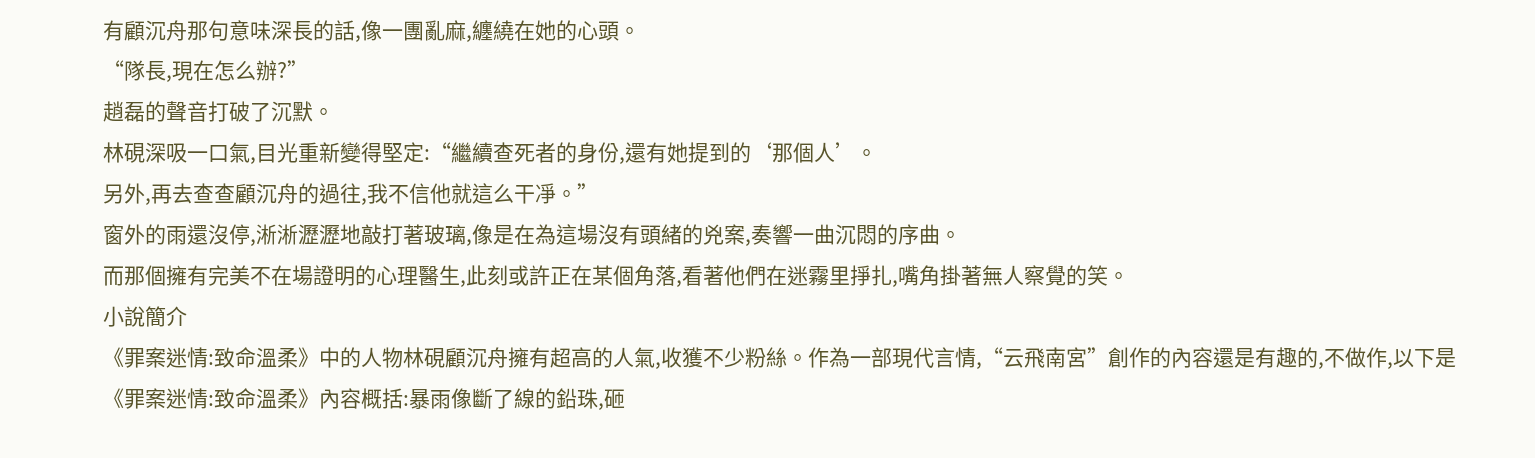有顧沉舟那句意味深長的話,像一團亂麻,纏繞在她的心頭。
“隊長,現在怎么辦?”
趙磊的聲音打破了沉默。
林硯深吸一口氣,目光重新變得堅定:“繼續查死者的身份,還有她提到的‘那個人’。
另外,再去查查顧沉舟的過往,我不信他就這么干凈。”
窗外的雨還沒停,淅淅瀝瀝地敲打著玻璃,像是在為這場沒有頭緒的兇案,奏響一曲沉悶的序曲。
而那個擁有完美不在場證明的心理醫生,此刻或許正在某個角落,看著他們在迷霧里掙扎,嘴角掛著無人察覺的笑。
小說簡介
《罪案迷情:致命溫柔》中的人物林硯顧沉舟擁有超高的人氣,收獲不少粉絲。作為一部現代言情,“云飛南宮”創作的內容還是有趣的,不做作,以下是《罪案迷情:致命溫柔》內容概括:暴雨像斷了線的鉛珠,砸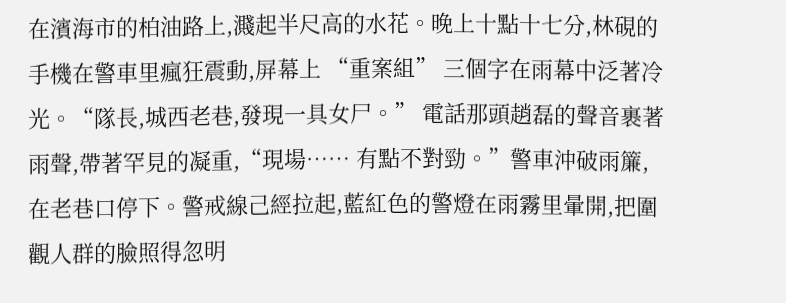在濱海市的柏油路上,濺起半尺高的水花。晚上十點十七分,林硯的手機在警車里瘋狂震動,屏幕上 “重案組” 三個字在雨幕中泛著冷光。“隊長,城西老巷,發現一具女尸。” 電話那頭趙磊的聲音裹著雨聲,帶著罕見的凝重,“現場…… 有點不對勁。”警車沖破雨簾,在老巷口停下。警戒線己經拉起,藍紅色的警燈在雨霧里暈開,把圍觀人群的臉照得忽明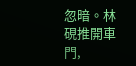忽暗。林硯推開車門,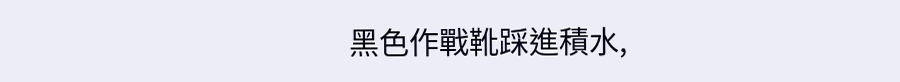黑色作戰靴踩進積水,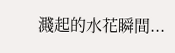濺起的水花瞬間...